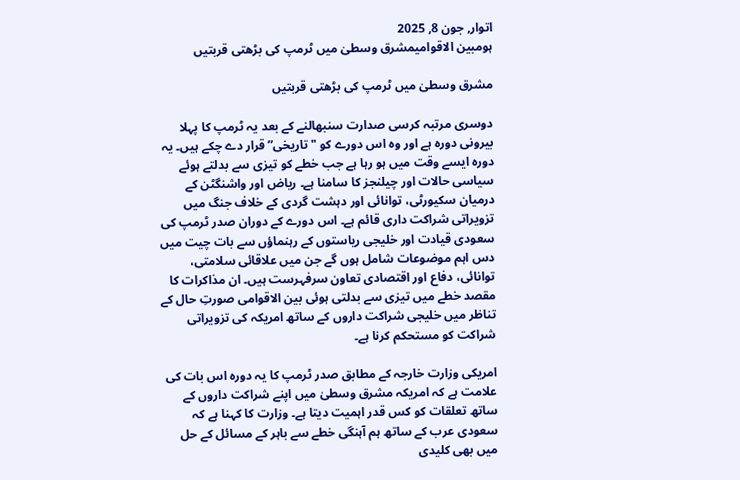اتوار, جون 8, 2025
ہومبین الاقوامیمشرق وسطیٰ میں ٹرمپ کی بڑھتی قربتیں

مشرق وسطیٰ میں ٹرمپ کی بڑھتی قربتیں

دوسری مرتبہ کرسی صدارت سنبھالنے کے بعد یہ ٹرمپ کا پہلا بیرونی دورہ ہے اور وہ اس دورے کو "تاریخی” قرار دے چکے ہیں۔ یہ دورہ ایسے وقت میں ہو رہا ہے جب خطے کو تیزی سے بدلتے ہوئے سیاسی حالات اور چیلنجز کا سامنا ہے۔ ریاض اور واشنگٹن کے درمیان سکیورٹی، توانائی اور دہشت گردی کے خلاف جنگ میں تزویراتی شراکت داری قائم ہے۔ اس دورے کے دوران صدر ٹرمپ کی سعودی قیادت اور خلیجی ریاستوں کے رہنماؤں سے بات چیت میں دس اہم موضوعات شامل ہوں گے جن میں علاقائی سلامتی، توانائی، دفاع اور اقتصادی تعاون سرفہرست ہیں۔ ان مذاکرات کا مقصد خطے میں تیزی سے بدلتی ہوئی بین الاقوامی صورتِ حال کے تناظر میں خلیجی شراکت داروں کے ساتھ امریکہ کی تزویراتی شراکت کو مستحکم کرنا ہے۔

امریکی وزارت خارجہ کے مطابق صدر ٹرمپ کا یہ دورہ اس بات کی علامت ہے کہ امریکہ مشرق وسطیٰ میں اپنے شراکت داروں کے ساتھ تعلقات کو کس قدر اہمیت دیتا ہے۔ وزارت کا کہنا ہے کہ سعودی عرب کے ساتھ ہم آہنگی خطے سے باہر کے مسائل کے حل میں بھی کلیدی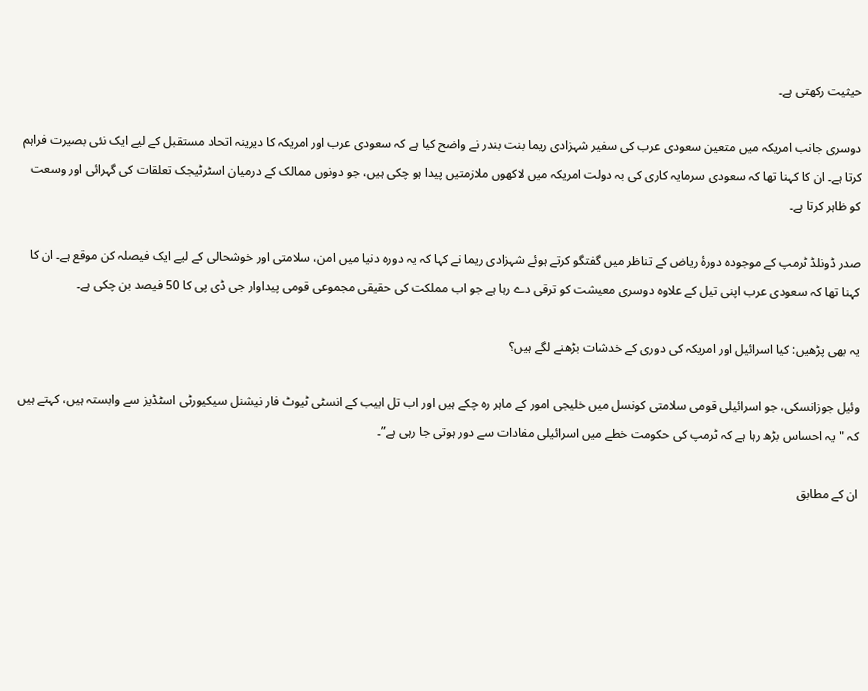حیثیت رکھتی ہے۔

دوسری جانب امریکہ میں متعین سعودی عرب کی سفیر شہزادی ریما بنت بندر نے واضح کیا ہے کہ سعودی عرب اور امریکہ کا دیرینہ اتحاد مستقبل کے لیے ایک نئی بصیرت فراہم کرتا ہے۔ ان کا کہنا تھا کہ سعودی سرمایہ کاری کی بہ دولت امریکہ میں لاکھوں ملازمتیں پیدا ہو چکی ہیں، جو دونوں ممالک کے درمیان اسٹرٹیجک تعلقات کی گہرائی اور وسعت کو ظاہر کرتا ہے۔

صدر ڈونلڈ ٹرمپ کے موجودہ دورۂ ریاض کے تناظر میں گفتگو کرتے ہوئے شہزادی ریما نے کہا کہ یہ دورہ دنیا میں امن، سلامتی اور خوشحالی کے لیے ایک فیصلہ کن موقع ہے۔ ان کا کہنا تھا کہ سعودی عرب اپنی تیل کے علاوہ دوسری معیشت کو ترقی دے رہا ہے جو اب مملکت کی حقیقی مجموعی قومی پیداوار جی ڈی پی کا 50 فیصد بن چکی ہے۔

یہ بھی پڑھیں: کیا اسرائیل اور امریکہ کی دوری کے خدشات بڑھنے لگے ہیں؟

وئیل جوزانسکی، جو اسرائیلی قومی سلامتی کونسل میں خلیجی امور کے ماہر رہ چکے ہیں اور اب تل ابیب کے انسٹی ٹیوٹ فار نیشنل سیکیورٹی اسٹڈیز سے وابستہ ہیں، کہتے ہیں کہ "یہ احساس بڑھ رہا ہے کہ ٹرمپ کی حکومت خطے میں اسرائیلی مفادات سے دور ہوتی جا رہی ہے”۔

ان کے مطابق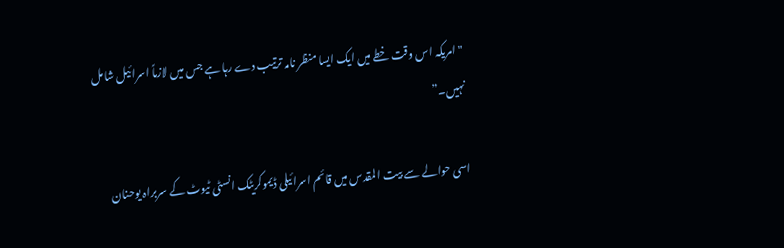"امریکہ اس وقت خطے میں ایک ایسا منظر نامہ ترتیب دے رہا ہے جس میں لازماً اسرائیل شامل نہیں۔”

اسی حوالے سے بیت المقدس میں قائم اسرائیلی ڈیموکریٹک انسٹی ٹیوٹ کے سربراہ یوحنان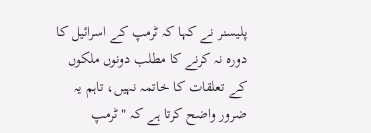پلیسنر نے کہا کہ ٹرمپ کے اسرائیل کا دورہ نہ کرنے کا مطلب دونوں ملکوں کے تعلقات کا خاتمہ نہیں، تاہم یہ ضرور واضح کرتا ہے کہ "ٹرمپ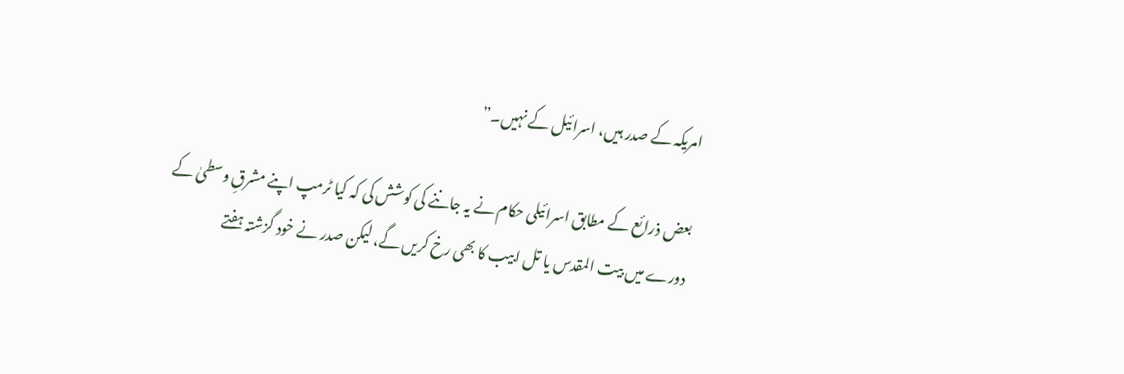امریکہ کے صدر ہیں، اسرائیل کے نہیں۔”

بعض ذرائع کے مطابق اسرائیلی حکام نے یہ جاننے کی کوشش کی کہ کیا ٹرمپ اپنے مشرقِ وسطیٰ کے دورے میں بیت المقدس یا تل ابیب کا بھی رخ کریں گے، لیکن صدر نے خود گزشتہ ہفتے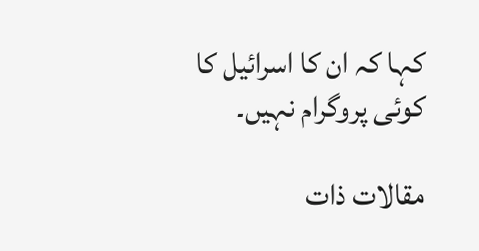کہا کہ ان کا اسرائیل کا کوئی پروگرام نہیں۔

مقالات ذات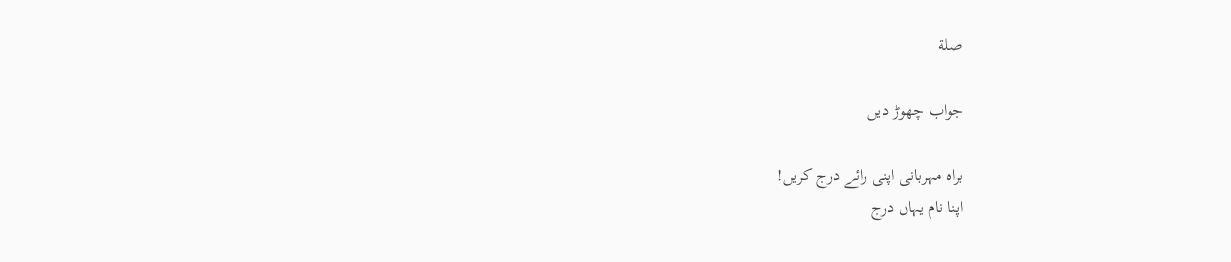صلة

جواب چھوڑ دیں

براہ مہربانی اپنی رائے درج کریں!
اپنا نام یہاں درج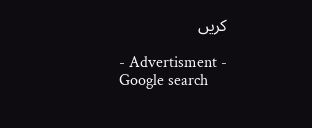کریں

- Advertisment -
Google search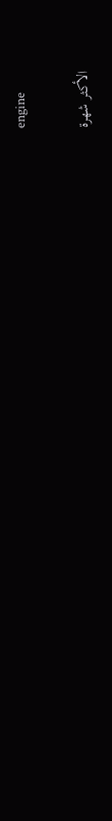engine

الأكثر شهرة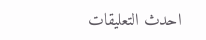احدث التعليقات